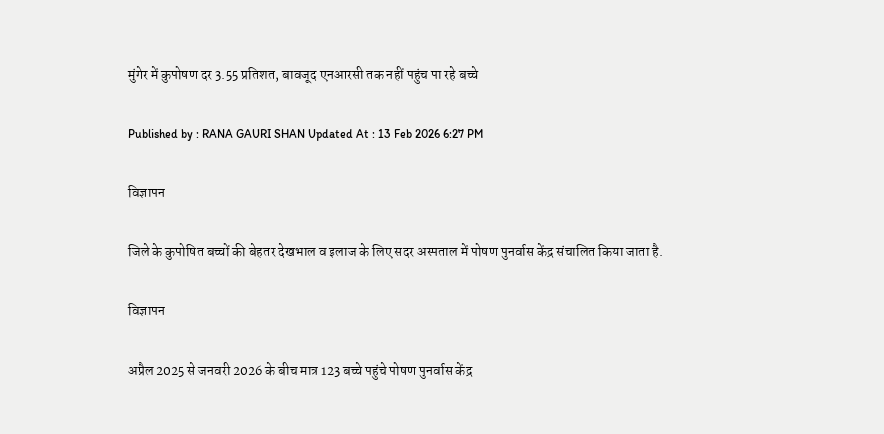मुंगेर में कुपोषण दर 3.55 प्रतिशत, बावजूद एनआरसी तक नहीं पहुंच पा रहे बच्चे

Published by : RANA GAURI SHAN Updated At : 13 Feb 2026 6:27 PM

विज्ञापन

जिले के कुपोषित बच्चों की बेहतर देखभाल व इलाज के लिए सदर अस्पताल में पोषण पुनर्वास केंद्र संचालित किया जाता है.

विज्ञापन

अप्रैल 2025 से जनवरी 2026 के बीच मात्र 123 बच्चे पहुंचे पोषण पुनर्वास केंद्र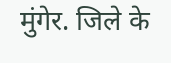मुंगेर. जिले के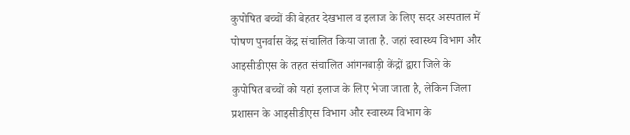कुपोषित बच्चों की बेहतर देखभाल व इलाज के लिए सदर अस्पताल में पोषण पुनर्वास केंद्र संचालित किया जाता है. जहां स्वास्थ्य विभाग और आइसीडीएस के तहत संचालित आंगनबाड़ी केंद्रों द्वारा जिले के कुपोषित बच्चों को यहां इलाज के लिए भेजा जाता है, लेकिन जिला प्रशासन के आइसीडीएस विभाग और स्वास्थ्य विभाग के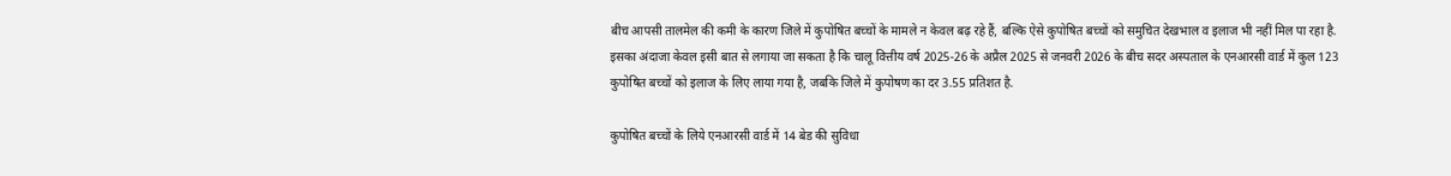बीच आपसी तालमेल की कमी के कारण जिले में कुपोषित बच्चों के मामले न केवल बढ़ रहे हैं, बल्कि ऐसे कुपोषित बच्चों को समुचित देखभाल व इलाज भी नहीं मिल पा रहा है. इसका अंदाजा केवल इसी बात से लगाया जा सकता है कि चालू वित्तीय वर्ष 2025-26 के अप्रैल 2025 से जनवरी 2026 के बीच सदर अस्पताल के एनआरसी वार्ड में कुल 123 कुपोषित बच्चों को इलाज के लिए लाया गया है, जबकि जिले में कुपोषण का दर 3.55 प्रतिशत है.

कुपोषित बच्चों के लिये एनआरसी वार्ड में 14 बेड की सुविधा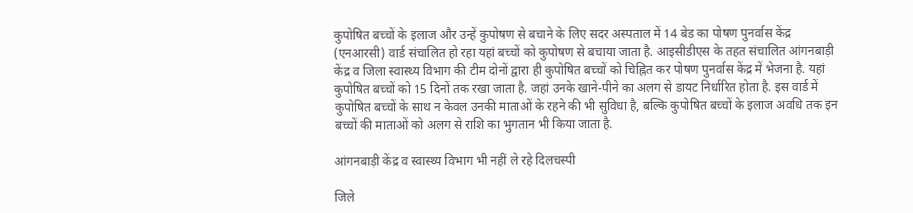कुपोषित बच्चों के इलाज और उन्हें कुपोषण से बचाने के लिए सदर अस्पताल में 14 बेड का पोषण पुनर्वास केंद्र (एनआरसी) वार्ड संचालित हो रहा यहां बच्चों को कुपोषण से बचाया जाता है. आइसीडीएस के तहत संचालित आंगनबाड़ी केंद्र व जिला स्वास्थ्य विभाग की टीम दोनों द्वारा ही कुपोषित बच्चों को चिह्नित कर पोषण पुनर्वास केंद्र में भेजना है. यहां कुपोषित बच्चों को 15 दिनों तक रखा जाता है. जहां उनके खाने-पीने का अलग से डायट निर्धारित होता है. इस वार्ड में कुपोषित बच्चों के साथ न केवल उनकी माताओं के रहने की भी सुविधा है, बल्कि कुपोषित बच्चों के इलाज अवधि तक इन बच्चों की माताओं को अलग से राशि का भुगतान भी किया जाता है.

आंगनबाड़ी केंद्र व स्वास्थ्य विभाग भी नहीं ले रहे दिलचस्पी

जिले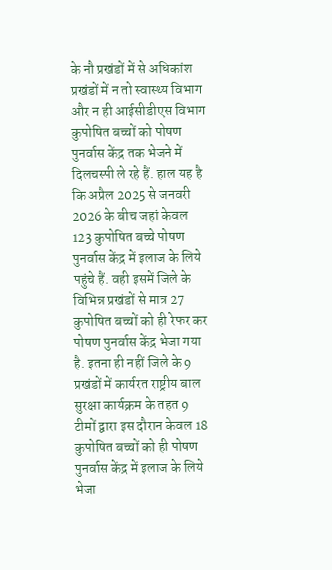के नौ प्रखंडों में से अधिकांश प्रखंडों में न तो स्वास्थ्य विभाग और न ही आईसीडीएस विभाग कुपोषित बच्चों को पोषण पुनर्वास केंद्र तक भेजने में दिलचस्पी ले रहे हैं. हाल यह है कि अप्रैल 2025 से जनवरी 2026 के बीच जहां केवल 123 कुपोषित बच्चे पोषण पुनर्वास केंद्र में इलाज के लिये पहुंचे हैं. वही इसमें जिले के विभिन्न प्रखंडों से मात्र 27 कुपोषित बच्चों को ही रेफर कर पोषण पुनर्वास केंद्र भेजा गया है. इतना ही नहीं जिले के 9 प्रखंडों में कार्यरत राष्ट्रीय बाल सुरक्षा कार्यक्रम के तहत 9 टीमों द्वारा इस दौरान केवल 18 कुपोषित बच्चों को ही पोषण पुनर्वास केंद्र में इलाज के लिये भेजा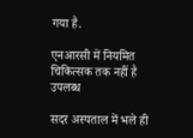गया है.

एनआरसी में नियमित चिकित्सक तक नहीं है उपलब्ध

सदर अस्पताल में भले ही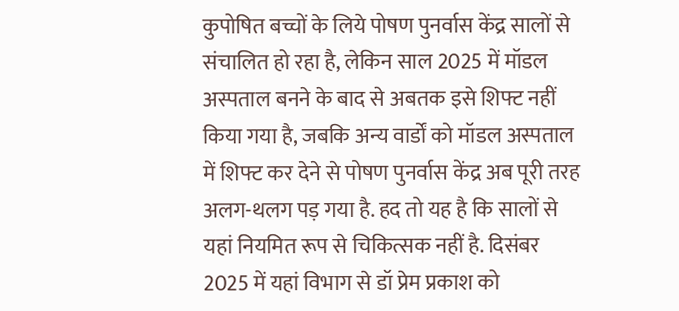कुपोषित बच्चों के लिये पोषण पुनर्वास केंद्र सालों से संचालित हो रहा है, लेकिन साल 2025 में मॉडल अस्पताल बनने के बाद से अबतक इसे शिफ्ट नहीं किया गया है, जबकि अन्य वार्डों को मॉडल अस्पताल में शिफ्ट कर देने से पोषण पुनर्वास केंद्र अब पूरी तरह अलग-थलग पड़ गया है. हद तो यह है कि सालों से यहां नियमित रूप से चिकित्सक नहीं है. दिसंबर 2025 में यहां विभाग से डॉ प्रेम प्रकाश को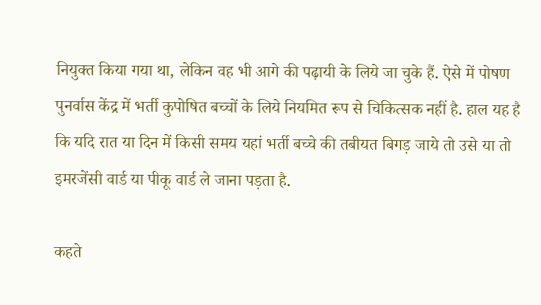नियुक्त किया गया था, लेकिन वह भी आगे की पढ़ायी के लिये जा चुके हैं. ऐसे में पोषण पुनर्वास केंद्र में भर्ती कुपोषित बच्चों के लिये नियमित रूप से चिकित्सक नहीं है. हाल यह है कि यदि रात या दिन में किसी समय यहां भर्ती बच्चे की तबीयत बिगड़ जाये तो उसे या तो इमरजेंसी वार्ड या पीकू वार्ड ले जाना पड़ता है.

कहते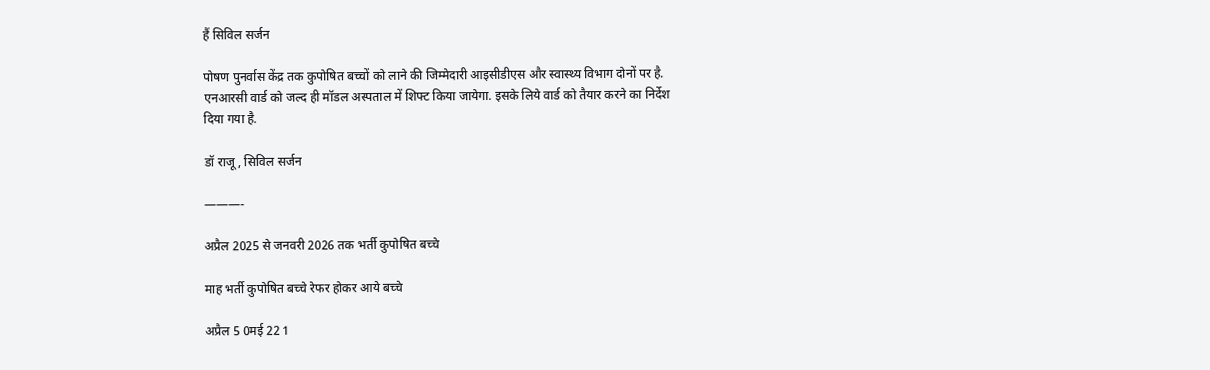हैं सिविल सर्जन

पोषण पुनर्वास केंद्र तक कुपोषित बच्चों को लाने की जिम्मेदारी आइसीडीएस और स्वास्थ्य विभाग दोनों पर है. एनआरसी वार्ड को जल्द ही मॉडल अस्पताल में शिफ्ट किया जायेगा. इसके लिये वार्ड को तैयार करने का निर्देश दिया गया है.

डॉ राजू, सिविल सर्जन

———-

अप्रैल 2025 से जनवरी 2026 तक भर्ती कुपोषित बच्चे

माह भर्ती कुपोषित बच्चे रेफर होकर आये बच्चे

अप्रैल 5 0मई 22 1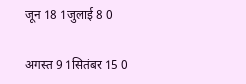जून 18 1जुलाई 8 0

अगस्त 9 1सितंबर 15 0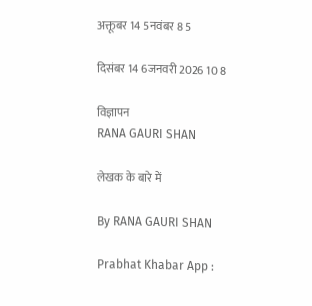अक्तूबर 14 5नवंबर 8 5

दिसंबर 14 6जनवरी 2026 10 8

विज्ञापन
RANA GAURI SHAN

लेखक के बारे में

By RANA GAURI SHAN

Prabhat Khabar App :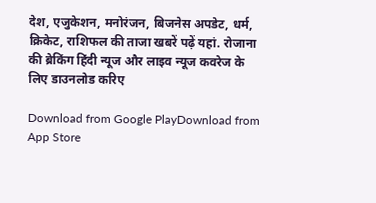देश, एजुकेशन, मनोरंजन, बिजनेस अपडेट, धर्म, क्रिकेट, राशिफल की ताजा खबरें पढ़ें यहां. रोजाना की ब्रेकिंग हिंदी न्यूज और लाइव न्यूज कवरेज के लिए डाउनलोड करिए

Download from Google PlayDownload from App Store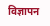विज्ञापन